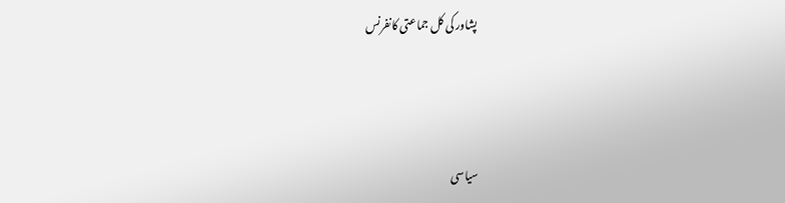پشاور کی کل جماعتی کانفرنس



سیاسی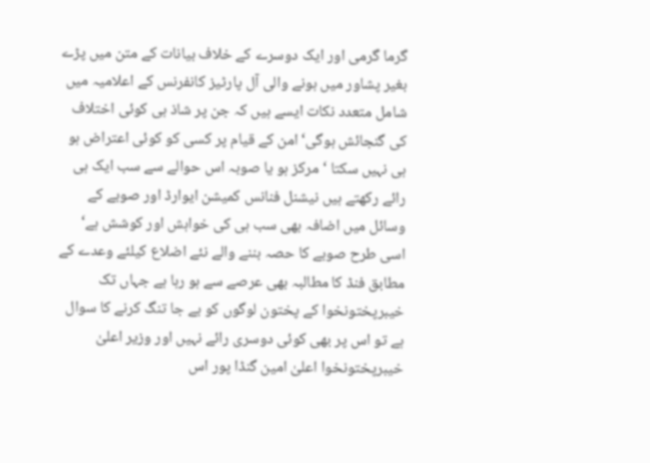گرما گرمی اور ایک دوسرے کے خلاف بیانات کے متن میں پڑے بغیر پشاور میں ہونے والی آل پارٹیز کانفرنس کے اعلامیہ میں شامل متعدد نکات ایسے ہیں کہ جن پر شاذ ہی کوئی اختلاف کی گنجائش ہوگی‘ امن کے قیام پر کسی کو کوئی اعتراض ہو ہی نہیں سکتا ‘مرکز ہو یا صوبہ اس حوالے سے سب ایک ہی رائے رکھتے ہیں نیشنل فنانس کمیشن ایوارڈ اور صوبے کے وسائل میں اضافہ بھی سب ہی کی خواہش اور کوشش ہے‘ اسی طرح صوبے کا حصہ بننے والے نئے اضلاع کیلئے وعدے کے مطابق فنڈ کا مطالبہ بھی عرصے سے ہو رہا ہے جہاں تک خیبرپختونخوا کے پختون لوگوں کو بے جا تنگ کرنے کا سوال ہے تو اس پر بھی کوئی دوسری رائے نہیں اور وزیر اعلیٰ خیبرپختونخوا اعلیٰ امین گنڈا پور اس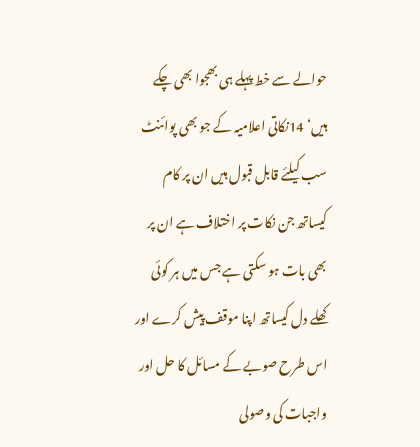حوالے سے خط پہلے ہی بھجوا بھی چکے ہیں‘ 14نکاتی اعلامیہ کے جو بھی پوائنٹ سب کیلئے قابل قبول ہیں ان پر کام کیساتھ جن نکات پر اختلاف ہے ان پر بھی بات ہو سکتی ہے جس میں ہر کوئی کھلے دل کیساتھ اپنا موقف پیش کرے اور اس طرح صوبے کے مسائل کا حل اور واجبات کی وصولی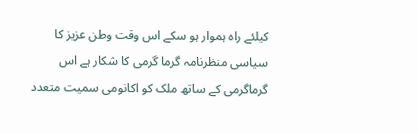کیلئے راہ ہموار ہو سکے اس وقت وطن عزیز کا سیاسی منظرنامہ گرما گرمی کا شکار ہے اس گرماگرمی کے ساتھ ملک کو اکانومی سمیت متعدد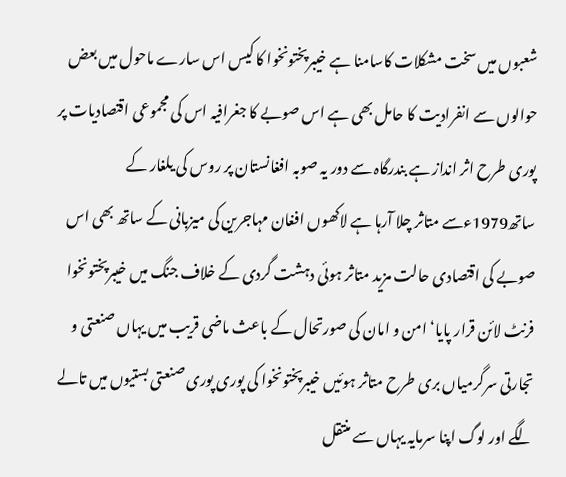شعبوں میں سخت مشکلات کاسامنا ہے خیبرپختونخوا کا کیس اس سارے ماحول میں بعض حوالوں سے انفرادیت کا حامل بھی ہے اس صوبے کا جغرافیہ اس کی مجموعی اقتصادیات پر پوری طرح اثر انداز ہے بندرگاہ سے دور یہ صوبہ افغانستان پر روس کی یلغار کے ساتھ1979ءسے متاثر چلا آرہا ہے لاکھوں افغان مہاجرین کی میزبانی کے ساتھ بھی اس صوبے کی اقتصادی حالت مزید متاثر ہوئی دہشت گردی کے خلاف جنگ میں خیبرپختونخوا فرنٹ لائن قرار پایا‘ امن و امان کی صورتحال کے باعث ماضی قریب میں یہاں صنعتی و تجارتی سرگرمیاں بری طرح متاثر ہوئیں خیبرپختونخوا کی پوری پوری صنعتی بستیوں میں تالے لگے اور لوگ اپنا سرمایہ یہاں سے منتقل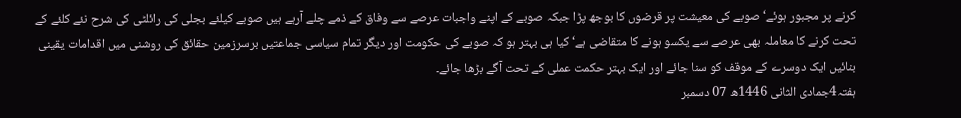کرنے پر مجبور ہوئے‘ صوبے کی معیشت پر قرضوں کا بوجھ پڑا جبکہ صوبے کے اپنے واجبات عرصے سے وفاق کے ذمے چلے آرہے ہیں صوبے کیلئے بجلی کی رائلٹی کی شرح نئے کلئے کے تحت کرنے کا معاملہ بھی عرصے سے یکسو ہونے کا متقاضی ہے‘ کیا ہی بہتر ہو کہ صوبے کی حکومت اور دیگر تمام سیاسی جماعتیں برسرزمین حقائق کی روشنی میں اقدامات یقینی بنائیں ایک دوسرے کے موقف کو سنا جائے اور ایک بہتر حکمت عملی کے تحت آگے بڑھا جائے۔
ہفتہ4جمادی الثانی 1446ھ 07 دسمبر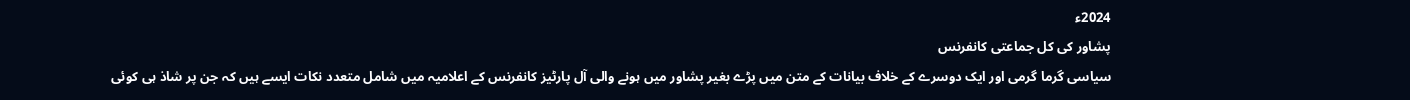2024ء
پشاور کی کل جماعتی کانفرنس
سیاسی گرما گرمی اور ایک دوسرے کے خلاف بیانات کے متن میں پڑے بغیر پشاور میں ہونے والی آل پارٹیز کانفرنس کے اعلامیہ میں شامل متعدد نکات ایسے ہیں کہ جن پر شاذ ہی کوئی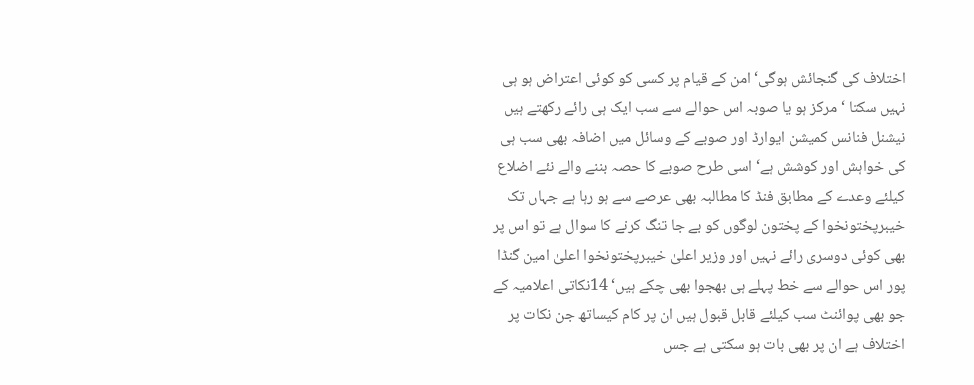اختلاف کی گنجائش ہوگی‘ امن کے قیام پر کسی کو کوئی اعتراض ہو ہی نہیں سکتا ‘مرکز ہو یا صوبہ اس حوالے سے سب ایک ہی رائے رکھتے ہیں نیشنل فنانس کمیشن ایوارڈ اور صوبے کے وسائل میں اضافہ بھی سب ہی کی خواہش اور کوشش ہے‘ اسی طرح صوبے کا حصہ بننے والے نئے اضلاع کیلئے وعدے کے مطابق فنڈ کا مطالبہ بھی عرصے سے ہو رہا ہے جہاں تک خیبرپختونخوا کے پختون لوگوں کو بے جا تنگ کرنے کا سوال ہے تو اس پر بھی کوئی دوسری رائے نہیں اور وزیر اعلیٰ خیبرپختونخوا اعلیٰ امین گنڈا پور اس حوالے سے خط پہلے ہی بھجوا بھی چکے ہیں‘ 14نکاتی اعلامیہ کے جو بھی پوائنٹ سب کیلئے قابل قبول ہیں ان پر کام کیساتھ جن نکات پر اختلاف ہے ان پر بھی بات ہو سکتی ہے جس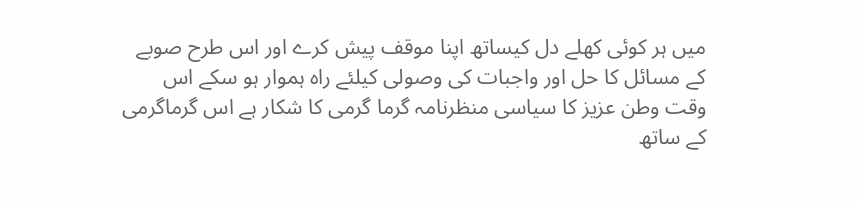میں ہر کوئی کھلے دل کیساتھ اپنا موقف پیش کرے اور اس طرح صوبے کے مسائل کا حل اور واجبات کی وصولی کیلئے راہ ہموار ہو سکے اس وقت وطن عزیز کا سیاسی منظرنامہ گرما گرمی کا شکار ہے اس گرماگرمی کے ساتھ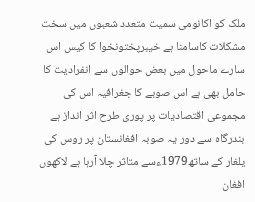ملک کو اکانومی سمیت متعدد شعبوں میں سخت مشکلات کاسامنا ہے خیبرپختونخوا کا کیس اس سارے ماحول میں بعض حوالوں سے انفرادیت کا حامل بھی ہے اس صوبے کا جغرافیہ اس کی مجموعی اقتصادیات پر پوری طرح اثر انداز ہے بندرگاہ سے دور یہ صوبہ افغانستان پر روس کی یلغار کے ساتھ1979ءسے متاثر چلا آرہا ہے لاکھوں افغان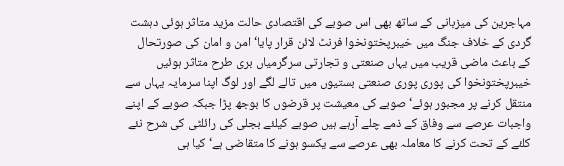مہاجرین کی میزبانی کے ساتھ بھی اس صوبے کی اقتصادی حالت مزید متاثر ہوئی دہشت گردی کے خلاف جنگ میں خیبرپختونخوا فرنٹ لائن قرار پایا‘ امن و امان کی صورتحال کے باعث ماضی قریب میں یہاں صنعتی و تجارتی سرگرمیاں بری طرح متاثر ہوئیں خیبرپختونخوا کی پوری پوری صنعتی بستیوں میں تالے لگے اور لوگ اپنا سرمایہ یہاں سے منتقل کرنے پر مجبور ہوئے‘ صوبے کی معیشت پر قرضوں کا بوجھ پڑا جبکہ صوبے کے اپنے واجبات عرصے سے وفاق کے ذمے چلے آرہے ہیں صوبے کیلئے بجلی کی رائلٹی کی شرح نئے کلئے کے تحت کرنے کا معاملہ بھی عرصے سے یکسو ہونے کا متقاضی ہے‘ کیا ہی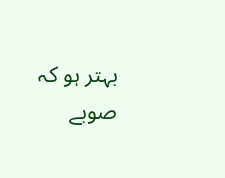بہتر ہو کہ صوبے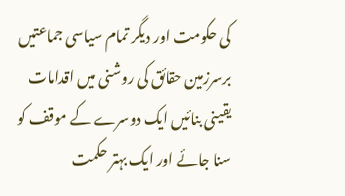کی حکومت اور دیگر تمام سیاسی جماعتیں برسرزمین حقائق کی روشنی میں اقدامات یقینی بنائیں ایک دوسرے کے موقف کو سنا جائے اور ایک بہتر حکمت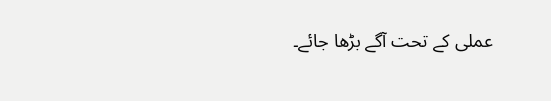عملی کے تحت آگے بڑھا جائے۔